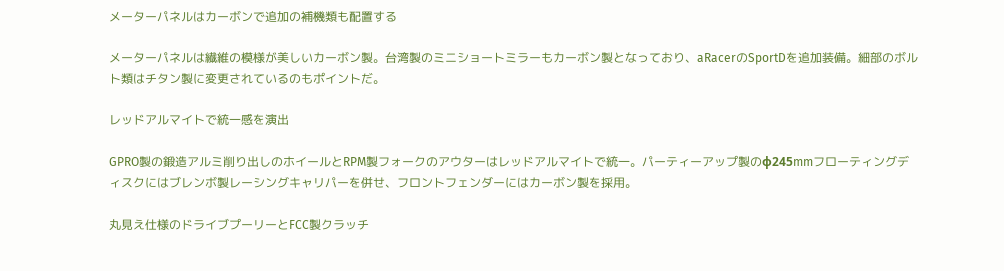メーターパネルはカーボンで追加の補機類も配置する

メーターパネルは繊維の模様が美しいカーボン製。台湾製のミニショートミラーもカーボン製となっており、aRacerのSportDを追加装備。細部のボルト類はチタン製に変更されているのもポイントだ。

レッドアルマイトで統一感を演出

GPRO製の鍛造アルミ削り出しのホイールとRPM製フォークのアウターはレッドアルマイトで統一。パーティーアップ製のφ245mmフローティングディスクにはブレンボ製レーシングキャリパーを併せ、フロントフェンダーにはカーボン製を採用。

丸見え仕様のドライブプーリーとFCC製クラッチ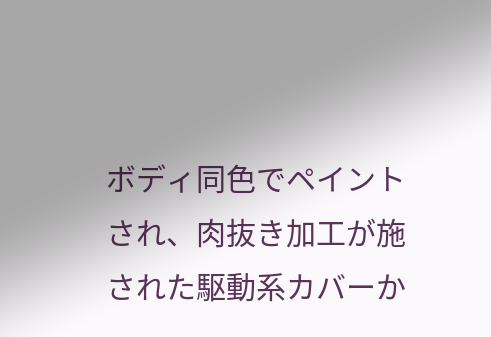ボディ同色でペイントされ、肉抜き加工が施された駆動系カバーか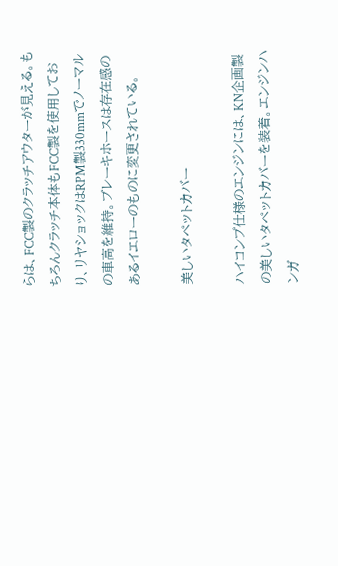らは、FCC製のクラッチアウターが見える。もちろんクラッチ本体もFCC製を使用しており、リヤショックはRPM製330mmでノーマルの車高を維持。ブレーキホースは存在感のあるイエローのものに変更されている。

美しいタペットカバー

ハイコンプ仕様のエンジンには、KN企画製の美しいタペットカバーを装着。エンジンハンガ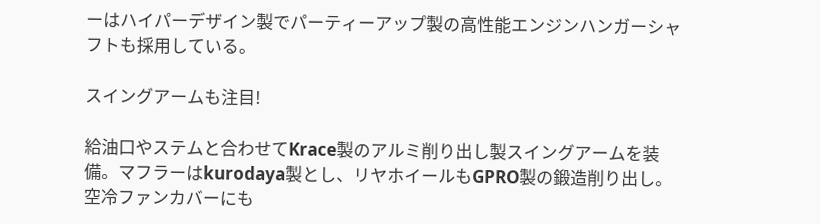ーはハイパーデザイン製でパーティーアップ製の高性能エンジンハンガーシャフトも採用している。

スイングアームも注目!

給油口やステムと合わせてKrace製のアルミ削り出し製スイングアームを装備。マフラーはkurodaya製とし、リヤホイールもGPRO製の鍛造削り出し。空冷ファンカバーにも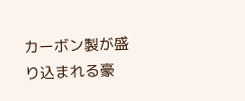カーボン製が盛り込まれる豪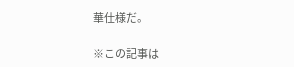華仕様だ。

※この記事は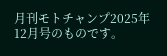月刊モトチャンプ2025年12月号のものです。